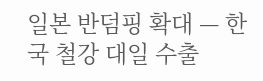일본 반덤핑 확대 — 한국 철강 대일 수출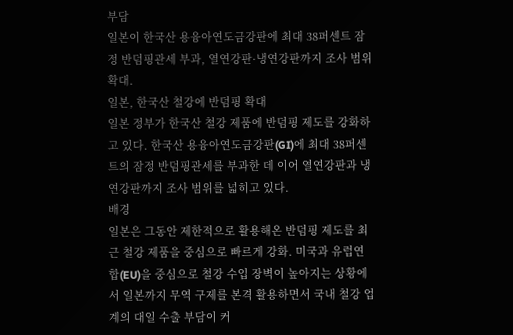부담
일본이 한국산 용융아연도금강판에 최대 38퍼센트 잠정 반덤핑관세 부과, 열연강판·냉연강판까지 조사 범위 확대.
일본, 한국산 철강에 반덤핑 확대
일본 정부가 한국산 철강 제품에 반덤핑 제도를 강화하고 있다. 한국산 용융아연도금강판(GI)에 최대 38퍼센트의 잠정 반덤핑관세를 부과한 데 이어 열연강판과 냉연강판까지 조사 범위를 넓히고 있다.
배경
일본은 그동안 제한적으로 활용해온 반덤핑 제도를 최근 철강 제품을 중심으로 빠르게 강화. 미국과 유럽연합(EU)을 중심으로 철강 수입 장벽이 높아지는 상황에서 일본까지 무역 구제를 본격 활용하면서 국내 철강 업계의 대일 수출 부담이 커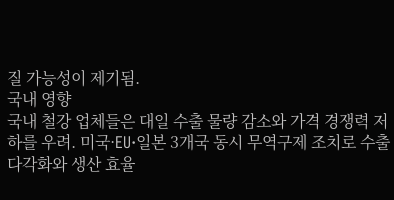질 가능성이 제기됨.
국내 영향
국내 철강 업체들은 대일 수출 물량 감소와 가격 경쟁력 저하를 우려. 미국·EU·일본 3개국 동시 무역구제 조치로 수출 다각화와 생산 효율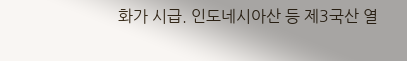화가 시급. 인도네시아산 등 제3국산 열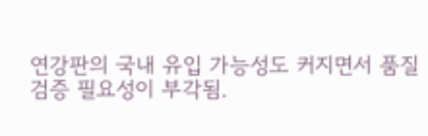연강판의 국내 유입 가능성도 커지면서 품질 검증 필요성이 부각됨.